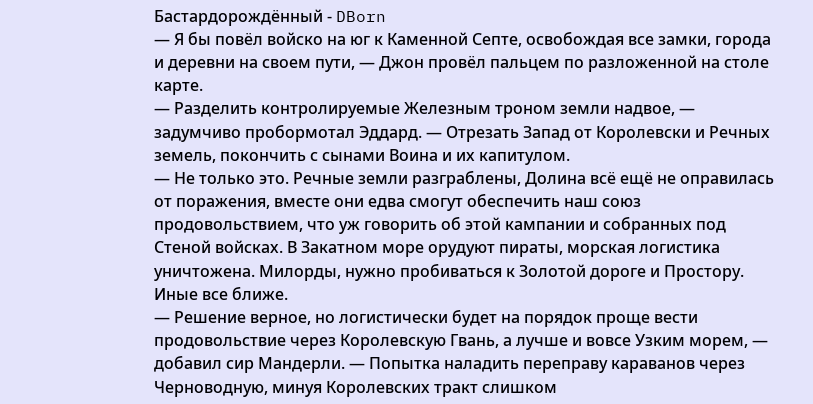Бастардорождённый - DBorn
— Я бы повёл войско на юг к Каменной Септе, освобождая все замки, города и деревни на своем пути, — Джон провёл пальцем по разложенной на столе карте.
— Разделить контролируемые Железным троном земли надвое, — задумчиво пробормотал Эддард. — Отрезать Запад от Королевски и Речных земель, покончить с сынами Воина и их капитулом.
— Не только это. Речные земли разграблены, Долина всё ещё не оправилась от поражения, вместе они едва смогут обеспечить наш союз продовольствием, что уж говорить об этой кампании и собранных под Стеной войсках. В Закатном море орудуют пираты, морская логистика уничтожена. Милорды, нужно пробиваться к Золотой дороге и Простору. Иные все ближе.
— Решение верное, но логистически будет на порядок проще вести продовольствие через Королевскую Гвань, а лучше и вовсе Узким морем, — добавил сир Мандерли. — Попытка наладить переправу караванов через Черноводную, минуя Королевских тракт слишком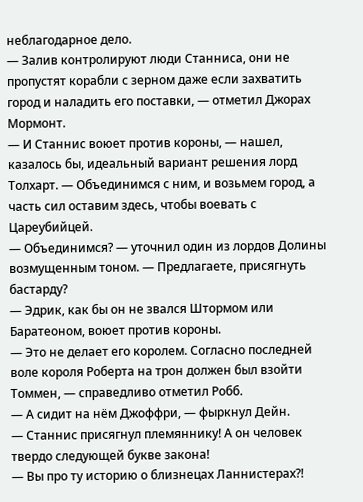неблагодарное дело.
— Залив контролируют люди Станниса, они не пропустят корабли с зерном даже если захватить город и наладить его поставки, — отметил Джорах Мормонт.
— И Станнис воюет против короны, — нашел, казалось бы, идеальный вариант решения лорд Толхарт. — Объединимся с ним, и возьмем город, а часть сил оставим здесь, чтобы воевать с Цареубийцей.
— Объединимся? — уточнил один из лордов Долины возмущенным тоном. — Предлагаете, присягнуть бастарду?
— Эдрик, как бы он не звался Штормом или Баратеоном, воюет против короны.
— Это не делает его королем. Согласно последней воле короля Роберта на трон должен был взойти Томмен, — справедливо отметил Робб.
— А сидит на нём Джоффри, — фыркнул Дейн.
— Станнис присягнул племяннику! А он человек твердо следующей букве закона!
— Вы про ту историю о близнецах Ланнистерах?!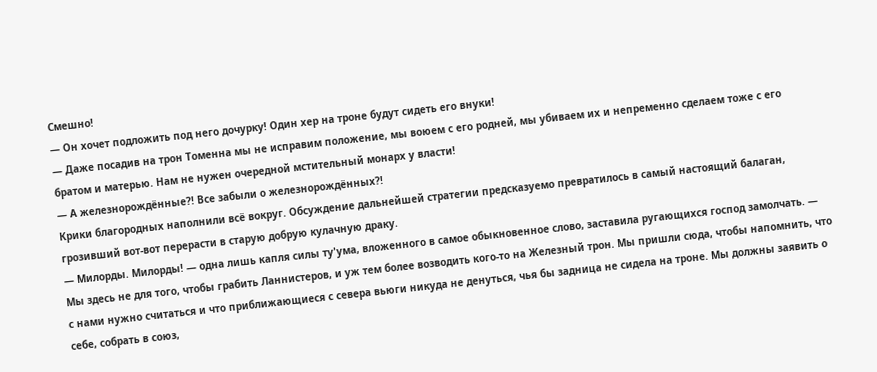Смешно!
— Он хочет подложить под него дочурку! Один хер на троне будут сидеть его внуки!
— Даже посадив на трон Томенна мы не исправим положение, мы воюем с его родней, мы убиваем их и непременно сделаем тоже с его братом и матерью. Нам не нужен очередной мстительный монарх у власти!
— А железнорождённые?! Все забыли о железнорождённых?!
Крики благородных наполнили всё вокруг. Обсуждение дальнейшей стратегии предсказуемо превратилось в самый настоящий балаган, грозивший вот-вот перерасти в старую добрую кулачную драку.
— Милорды. Милорды! — одна лишь капля силы ту'ума, вложенного в самое обыкновенное слово, заставила ругающихся господ замолчать. — Мы здесь не для того, чтобы грабить Ланнистеров, и уж тем более возводить кого-то на Железный трон. Мы пришли сюда, чтобы напомнить, что с нами нужно считаться и что приближающиеся с севера вьюги никуда не денуться, чья бы задница не сидела на троне. Мы должны заявить о себе, собрать в союз,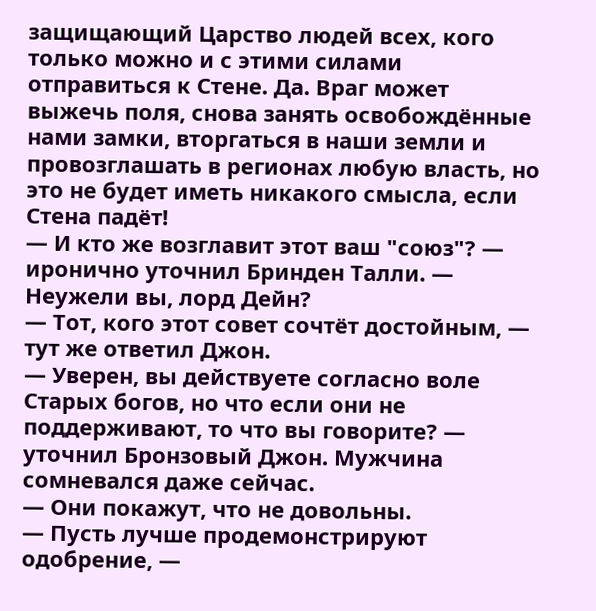защищающий Царство людей всех, кого только можно и с этими силами отправиться к Стене. Да. Враг может выжечь поля, снова занять освобождённые нами замки, вторгаться в наши земли и провозглашать в регионах любую власть, но это не будет иметь никакого смысла, если Стена падёт!
— И кто же возглавит этот ваш "союз"? — иронично уточнил Бринден Талли. — Неужели вы, лорд Дейн?
— Тот, кого этот совет сочтёт достойным, — тут же ответил Джон.
— Уверен, вы действуете согласно воле Старых богов, но что если они не поддерживают, то что вы говорите? — уточнил Бронзовый Джон. Мужчина сомневался даже сейчас.
— Они покажут, что не довольны.
— Пусть лучше продемонстрируют одобрение, —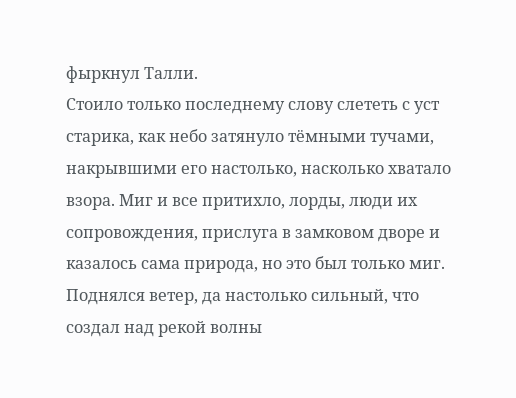фыркнул Талли.
Стоило только последнему слову слететь с уст старика, как небо затянуло тёмными тучами, накрывшими его настолько, насколько хватало взора. Миг и все притихло, лорды, люди их сопровождения, прислуга в замковом дворе и казалось сама природа, но это был только миг. Поднялся ветер, да настолько сильный, что создал над рекой волны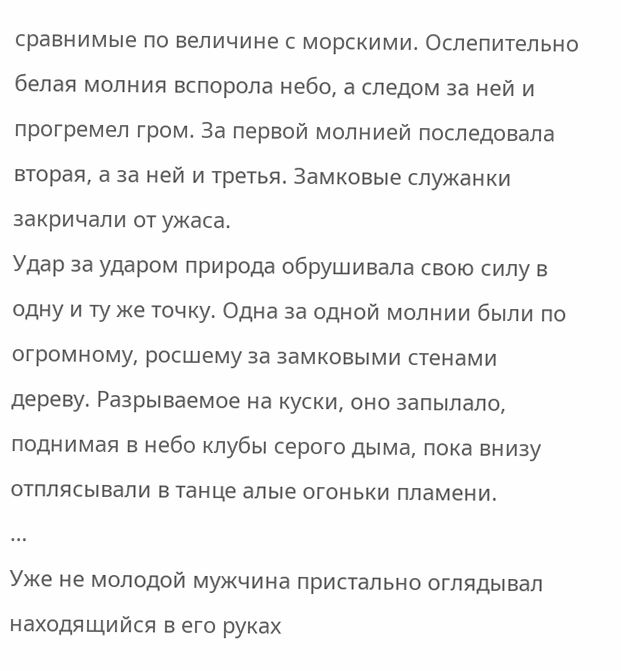сравнимые по величине с морскими. Ослепительно белая молния вспорола небо, а следом за ней и прогремел гром. За первой молнией последовала вторая, а за ней и третья. Замковые служанки закричали от ужаса.
Удар за ударом природа обрушивала свою силу в одну и ту же точку. Одна за одной молнии были по огромному, росшему за замковыми стенами дереву. Разрываемое на куски, оно запылало, поднимая в небо клубы серого дыма, пока внизу отплясывали в танце алые огоньки пламени.
…
Уже не молодой мужчина пристально оглядывал находящийся в его руках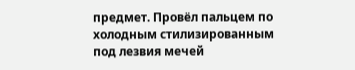предмет. Провёл пальцем по холодным стилизированным под лезвия мечей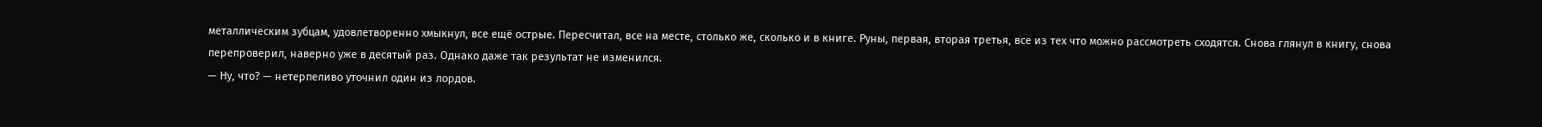металлическим зубцам, удовлетворенно хмыкнул, все ещё острые. Пересчитал, все на месте, столько же, сколько и в книге. Руны, первая, вторая третья, все из тех что можно рассмотреть сходятся. Снова глянул в книгу, снова перепроверил, наверно уже в десятый раз. Однако даже так результат не изменился.
— Ну, что? — нетерпеливо уточнил один из лордов.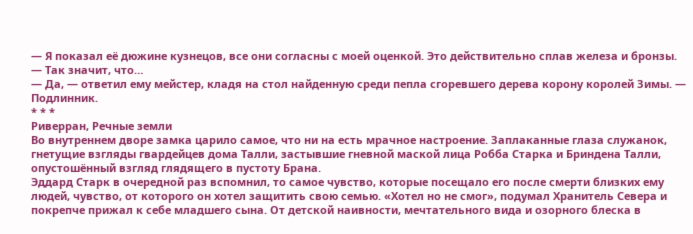— Я показал её дюжине кузнецов, все они согласны с моей оценкой. Это действительно сплав железа и бронзы.
— Так значит, что…
— Да, — ответил ему мейстер, кладя на стол найденную среди пепла сгоревшего дерева корону королей Зимы. — Подлинник.
* * *
Риверран, Речные земли
Во внутреннем дворе замка царило самое, что ни на есть мрачное настроение. Заплаканные глаза служанок, гнетущие взгляды гвардейцев дома Талли, застывшие гневной маской лица Робба Старка и Бриндена Талли, опустошённый взгляд глядящего в пустоту Брана.
Эддард Старк в очередной раз вспомнил, то самое чувство, которые посещало его после смерти близких ему людей, чувство, от которого он хотел защитить свою семью. «Хотел но не смог», подумал Хранитель Севера и покрепче прижал к себе младшего сына. От детской наивности, мечтательного вида и озорного блеска в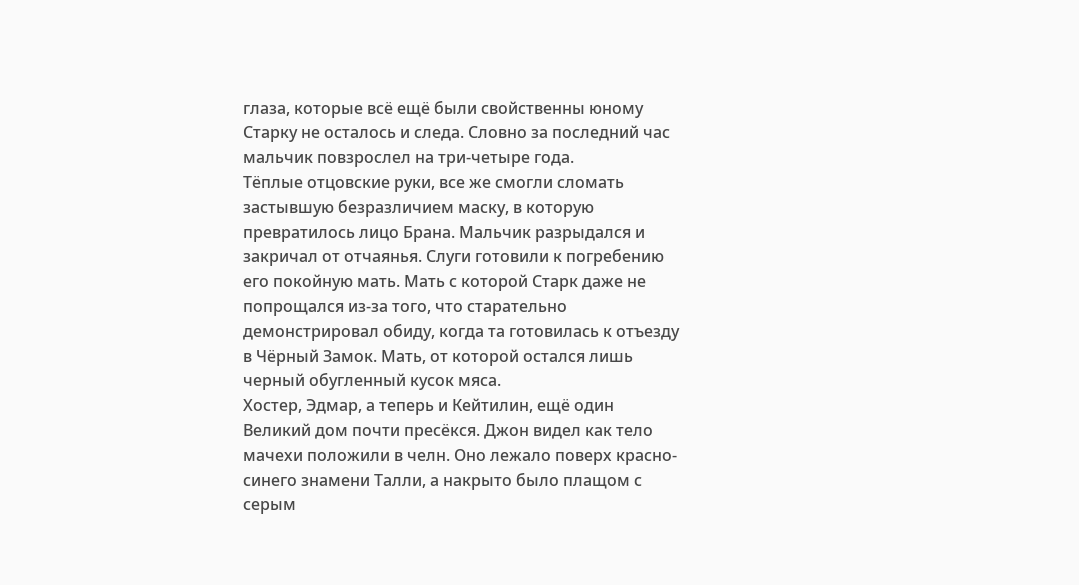глаза, которые всё ещё были свойственны юному Старку не осталось и следа. Словно за последний час мальчик повзрослел на три-четыре года.
Тёплые отцовские руки, все же смогли сломать застывшую безразличием маску, в которую превратилось лицо Брана. Мальчик разрыдался и закричал от отчаянья. Слуги готовили к погребению его покойную мать. Мать с которой Старк даже не попрощался из-за того, что старательно демонстрировал обиду, когда та готовилась к отъезду в Чёрный Замок. Мать, от которой остался лишь черный обугленный кусок мяса.
Хостер, Эдмар, а теперь и Кейтилин, ещё один Великий дом почти пресёкся. Джон видел как тело мачехи положили в челн. Оно лежало поверх красно-синего знамени Талли, а накрыто было плащом с серым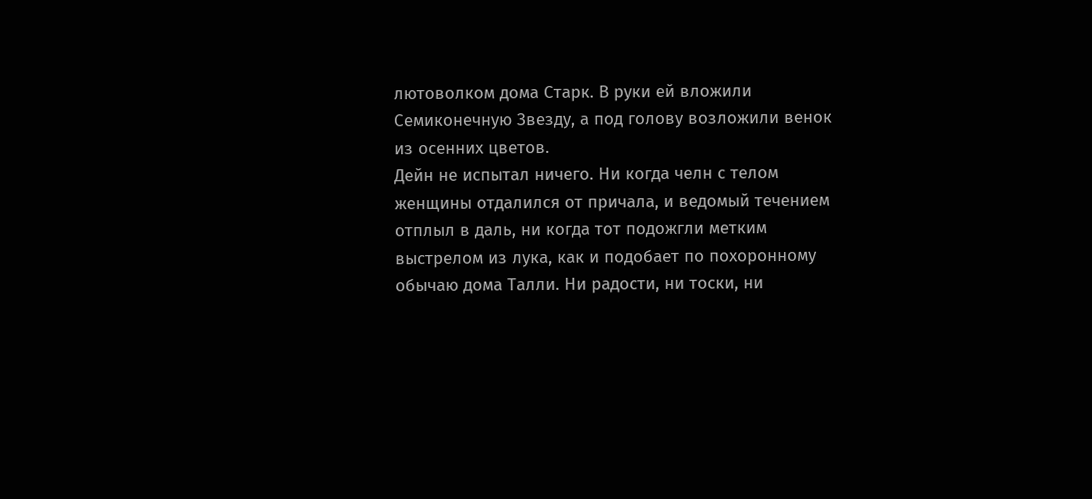лютоволком дома Старк. В руки ей вложили Семиконечную Звезду, а под голову возложили венок из осенних цветов.
Дейн не испытал ничего. Ни когда челн с телом женщины отдалился от причала, и ведомый течением отплыл в даль, ни когда тот подожгли метким выстрелом из лука, как и подобает по похоронному обычаю дома Талли. Ни радости, ни тоски, ни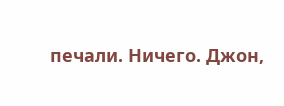печали. Ничего. Джон,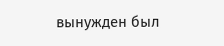вынужден был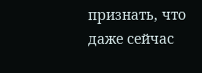признать, что даже сейчас